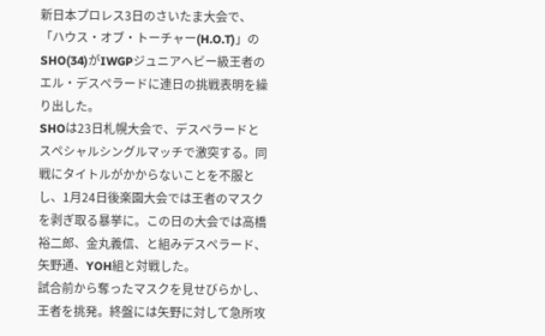新日本プロレス3日のさいたま大会で、「ハウス・オブ・トーチャー(H.O.T)」のSHO(34)がIWGPジュニアヘビー級王者のエル・デスペラードに連日の挑戦表明を繰り出した。
SHOは23日札幌大会で、デスペラードとスペシャルシングルマッチで激突する。同戦にタイトルがかからないことを不服とし、1月24日後楽園大会では王者のマスクを剥ぎ取る暴挙に。この日の大会では高橋裕二郎、金丸義信、と組みデスペラード、矢野通、YOH組と対戦した。
試合前から奪ったマスクを見せびらかし、王者を挑発。終盤には矢野に対して急所攻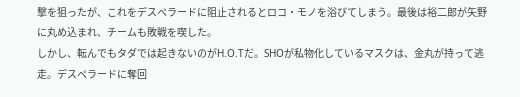撃を狙ったが、これをデスペラードに阻止されるとロコ・モノを浴びてしまう。最後は裕二郎が矢野に丸め込まれ、チームも敗戦を喫した。
しかし、転んでもタダでは起きないのがH.O.Tだ。SHOが私物化しているマスクは、金丸が持って逃走。デスペラードに奪回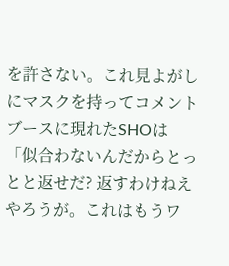を許さない。これ見よがしにマスクを持ってコメントブースに現れたSHOは「似合わないんだからとっとと返せだ? 返すわけねえやろうが。これはもうワ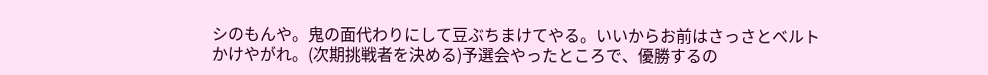シのもんや。鬼の面代わりにして豆ぶちまけてやる。いいからお前はさっさとベルトかけやがれ。(次期挑戦者を決める)予選会やったところで、優勝するの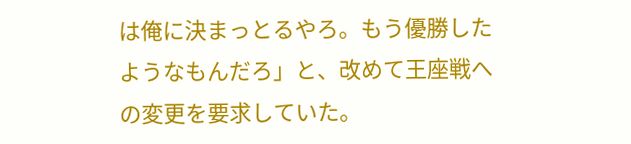は俺に決まっとるやろ。もう優勝したようなもんだろ」と、改めて王座戦への変更を要求していた。